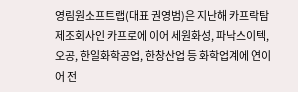영림원소프트랩(대표 권영범)은 지난해 카프락탐 제조회사인 카프로에 이어 세원화성, 파낙스이텍, 오공, 한일화학공업, 한창산업 등 화학업계에 연이어 전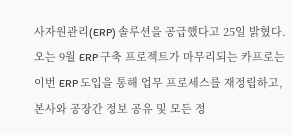사자원관리(ERP) 솔루션을 공급했다고 25일 밝혔다.
오는 9월 ERP 구축 프로젝트가 마무리되는 카프로는 이번 ERP 도입을 통해 업무 프로세스를 재정립하고, 본사와 공장간 정보 공유 및 모든 정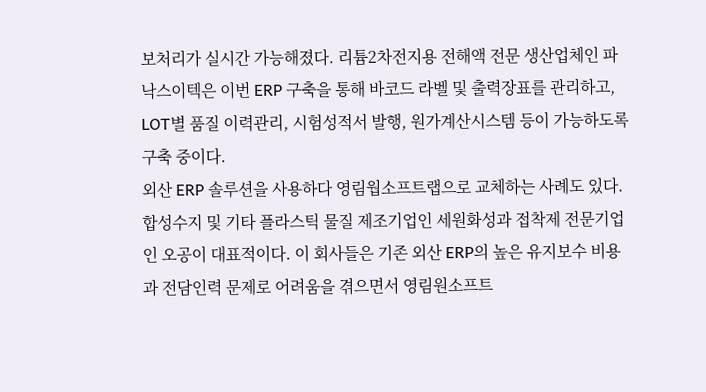보처리가 실시간 가능해졌다. 리튬2차전지용 전해액 전문 생산업체인 파낙스이텍은 이번 ERP 구축을 통해 바코드 라벨 및 출력장표를 관리하고, LOT별 품질 이력관리, 시험성적서 발행, 원가계산시스템 등이 가능하도록 구축 중이다.
외산 ERP 솔루션을 사용하다 영림웝소프트랩으로 교체하는 사례도 있다. 합성수지 및 기타 플라스틱 물질 제조기업인 세원화성과 접착제 전문기업인 오공이 대표적이다. 이 회사들은 기존 외산 ERP의 높은 유지보수 비용과 전담인력 문제로 어려움을 겪으면서 영림원소프트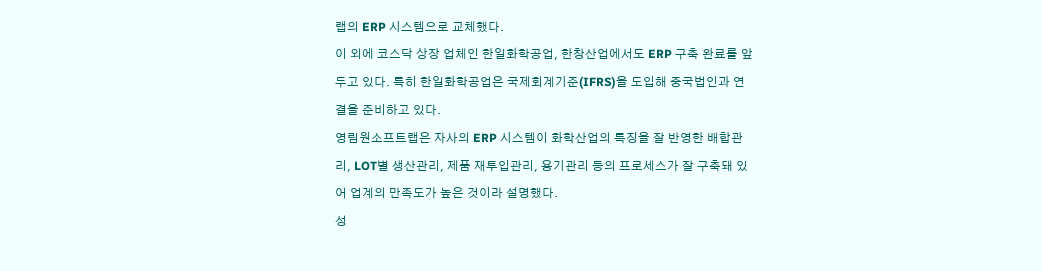랩의 ERP 시스템으로 교체했다.
이 외에 코스닥 상장 업체인 한일화학공업, 한창산업에서도 ERP 구축 완료를 앞두고 있다. 특히 한일화학공업은 국제회계기준(IFRS)을 도입해 중국법인과 연결을 준비하고 있다.
영림원소프트랩은 자사의 ERP 시스템이 화학산업의 특징을 잘 반영한 배합관리, LOT별 생산관리, 제품 재투입관리, 용기관리 등의 프로세스가 잘 구축돼 있어 업계의 만족도가 높은 것이라 설명했다.
성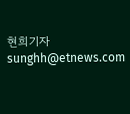현희기자 sunghh@etnews.com